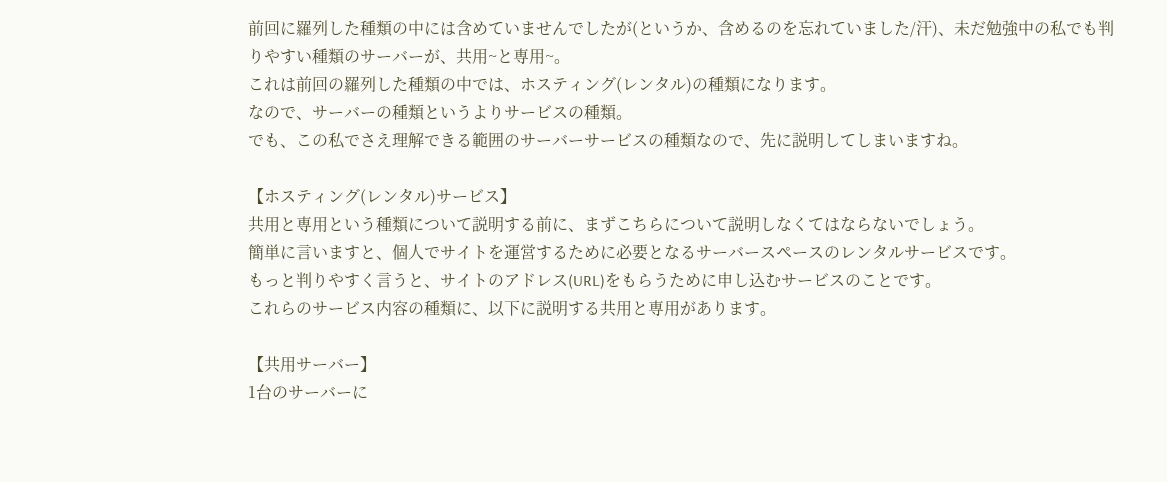前回に羅列した種類の中には含めていませんでしたが(というか、含めるのを忘れていました/汗)、未だ勉強中の私でも判りやすい種類のサーバーが、共用~と専用~。
これは前回の羅列した種類の中では、ホスティング(レンタル)の種類になります。
なので、サーバーの種類というよりサービスの種類。
でも、この私でさえ理解できる範囲のサーバーサービスの種類なので、先に説明してしまいますね。

【ホスティング(レンタル)サービス】
共用と専用という種類について説明する前に、まずこちらについて説明しなくてはならないでしょう。
簡単に言いますと、個人でサイトを運営するために必要となるサーバースペースのレンタルサービスです。
もっと判りやすく言うと、サイトのアドレス(URL)をもらうために申し込むサービスのことです。
これらのサービス内容の種類に、以下に説明する共用と専用があります。

【共用サーバー】
1台のサーバーに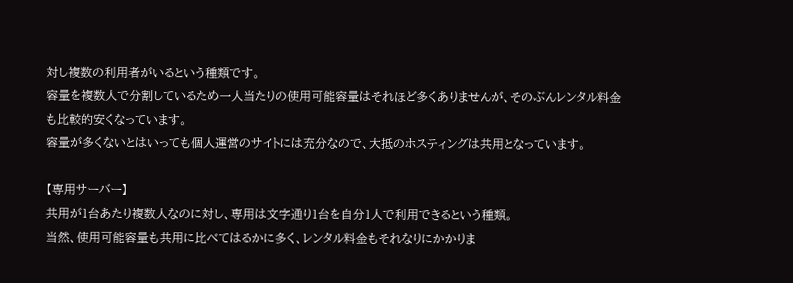対し複数の利用者がいるという種類です。
容量を複数人で分割しているため一人当たりの使用可能容量はそれほど多くありませんが、そのぶんレンタル料金も比較的安くなっています。
容量が多くないとはいっても個人運営のサイトには充分なので、大抵のホスティングは共用となっています。

【専用サーバー】
共用が1台あたり複数人なのに対し、専用は文字通り1台を自分1人で利用できるという種類。
当然、使用可能容量も共用に比べてはるかに多く、レンタル料金もそれなりにかかりま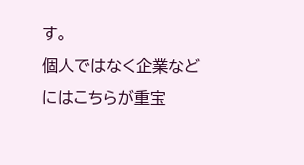す。
個人ではなく企業などにはこちらが重宝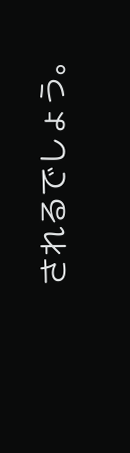されるでしょう。